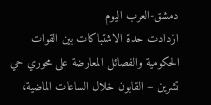دمشق-العرب اليوم
ازدادت حدة الاشتباكات بين القوات الحكومية والفصائل المعارضة على محوري حي تشرين – القابون خلال الساعات الماضية،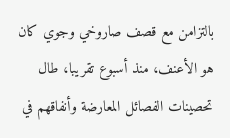بالتزامن مع قصف صاروخي وجوي كان هو الأعنف، منذ أسبوع تقريبا، طال تحصينات الفصائل المعارضة وأنفاقهم في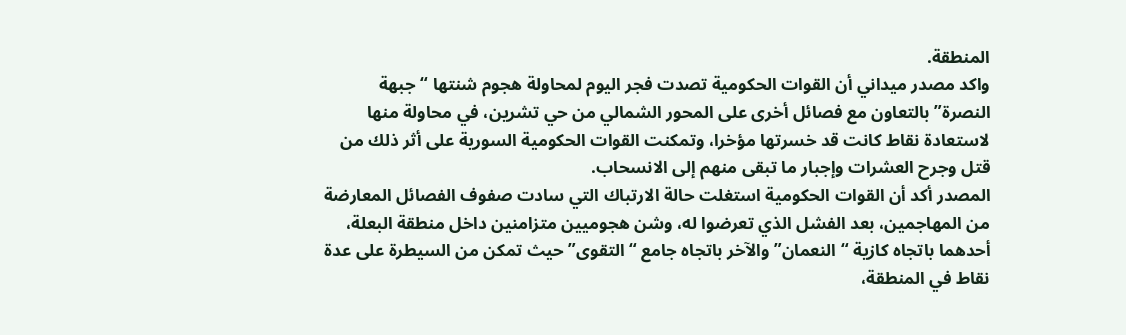المنطقة.
واكد مصدر ميداني أن القوات الحكومية تصدت فجر اليوم لمحاولة هجوم شنتها “جبهة النصرة” بالتعاون مع فصائل أخرى على المحور الشمالي من حي تشرين، في محاولة منها لاستعادة نقاط كانت قد خسرتها مؤخرا، وتمكنت القوات الحكومية السورية على أثر ذلك من قتل وجرح العشرات وإجبار ما تبقى منهم إلى الانسحاب.
المصدر أكد أن القوات الحكومية استغلت حالة الارتباك التي سادت صفوف الفصائل المعارضة من المهاجمين، بعد الفشل الذي تعرضوا له، وشن هجوميين متزامنين داخل منطقة البعلة، أحدهما باتجاه كازية “النعمان” والآخر باتجاه جامع “التقوى” حيث تمكن من السيطرة على عدة نقاط في المنطقة،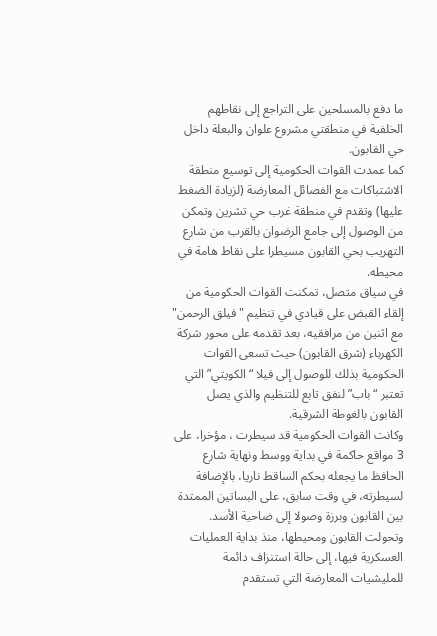ما دفع بالمسلحين على التراجع إلى نقاطهم الخلفية في منطقتي مشروع علوان والبعلة داخل حي القابون.
كما عمدت القوات الحكومية إلى توسيع منطقة الاشتباكات مع الفصائل المعارضة (لزيادة الضغط عليها) وتقدم في منطقة غرب حي تشرين وتمكن من الوصول إلى جامع الرضوان بالقرب من شارع التهريب بحي القابون مسيطرا على نقاط هامة في محيطه.
في سياق متصل، تمكنت القوات الحكومية من إلقاء القبض على قيادي في تنظيم "فيلق الرحمن" مع اثنين من مرافقيه، بعد تقدمه على محور شركة الكهرباء (شرق القابون) حيث تسعى القوات الحكومية بذلك للوصول إلى فيلا “الكويتي” التي تعتبر “باب” لنفق تابع للتنظيم والذي يصل القابون بالغوطة الشرقية.
وكانت القوات الحكومية قد سيطرت ، مؤخرا، على 3 مواقع حاكمة في بداية ووسط ونهاية شارع الحافظ ما يجعله بحكم الساقط ناريا، بالإضافة لسيطرته، في وقت سابق، على البساتين الممتدة بين القابون وبرزة وصولا إلى ضاحية الأسد.
وتحولت القابون ومحيطها، منذ بداية العمليات العسكرية فيها، إلى حالة استنزاف دائمة للمليشيات المعارضة التي تستقدم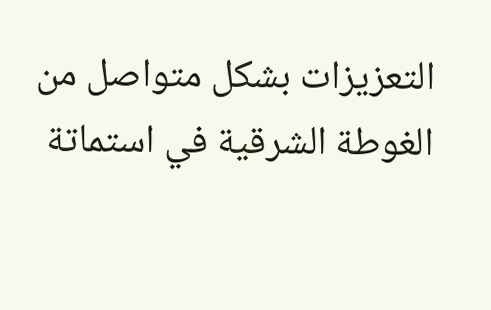التعزيزات بشكل متواصل من الغوطة الشرقية في استماتة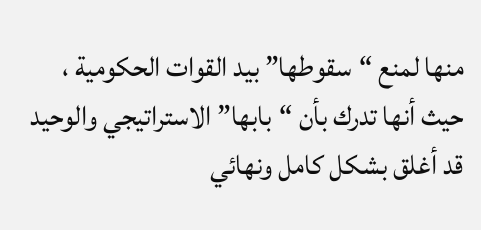منها لمنع “سقوطها” بيد القوات الحكومية ، حيث أنها تدرك بأن “بابها” الاستراتيجي والوحيد قد أغلق بشكل كامل ونهائي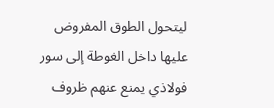ليتحول الطوق المفروض عليها داخل الغوطة إلى سور فولاذي يمنع عنهم ظروف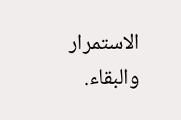الاستمرار والبقاء.